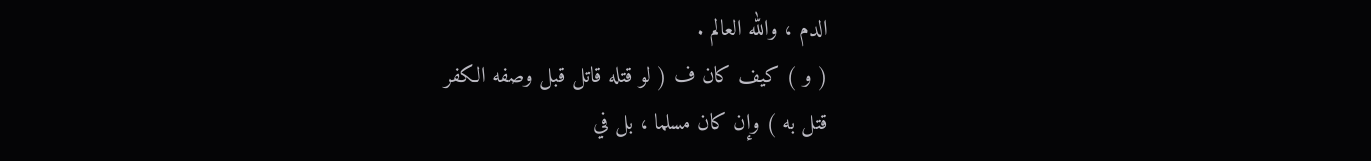الدم ، والله العالم .
( و ) كيف كان ف ( لو قتله قاتل قبل وصفه الكفر
قتل به ) وإن كان مسلما ، بل في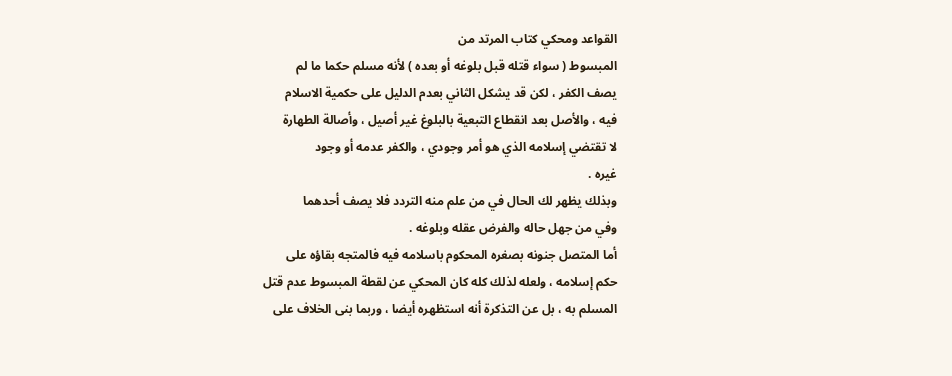القواعد ومحكي كتاب المرتد من
المبسوط ( سواء قتله قبل بلوغه أو بعده ) لأنه مسلم حكما ما لم
يصف الكفر ، لكن قد يشكل الثاني بعدم الدليل على حكمية الاسلام
فيه ، والأصل بعد انقطاع التبعية بالبلوغ غير أصيل ، وأصالة الطهارة
لا تقتضي إسلامه الذي هو أمر وجودي ، والكفر عدمه أو وجود
غيره .
وبذلك يظهر لك الحال في من علم منه التردد فلا يصف أحدهما
وفي من جهل حاله والفرض عقله وبلوغه .
أما المتصل جنونه بصغره المحكوم باسلامه فيه فالمتجه بقاؤه على
حكم إسلامه ، ولعله لذلك كله كان المحكي عن لقطة المبسوط عدم قتل
المسلم به ، بل عن التذكرة أنه استظهره أيضا ، وربما بنى الخلاف على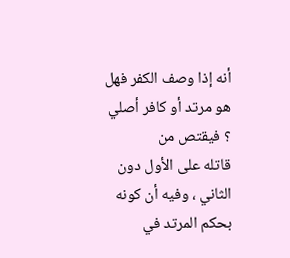أنه إذا وصف الكفر فهل هو مرتد أو كافر أصلي ؟ فيقتص من
قاتله على الأول دون الثاني ، وفيه أن كونه بحكم المرتد في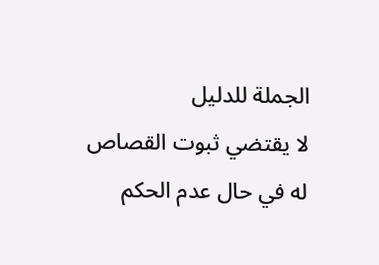الجملة للدليل
لا يقتضي ثبوت القصاص له في حال عدم الحكم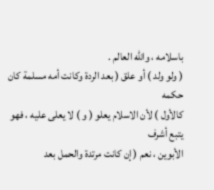باسلامه ، والله العالم .
( ولو ولد ) أو علق ( بعد الردة وكانت أمه مسلمة كان حكمه
كالأول ) لأن الاسلام يعلو ( و ) لا يعلى عليه ، فهو يتبع أشرف
الأبوين ، نعم ( إن كانت مرتدة والحمل بعد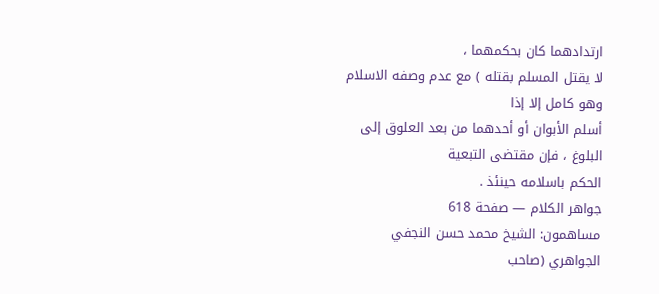ارتدادهما كان بحكمهما ،
لا يقتل المسلم بقتله ) مع عدم وصفه الاسلام وهو كامل إلا إذا
أسلم الأبوان أو أحدهما من بعد العلوق إلى البلوغ ، فإن مقتضى التبعية
الحكم باسلامه حينئذ .
جواهر الكلام — صفحة 618
مساهمون: الشيخ محمد حسن النجفي الجواهري (صاحب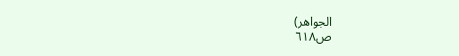الجواهر)
ص٦١٨